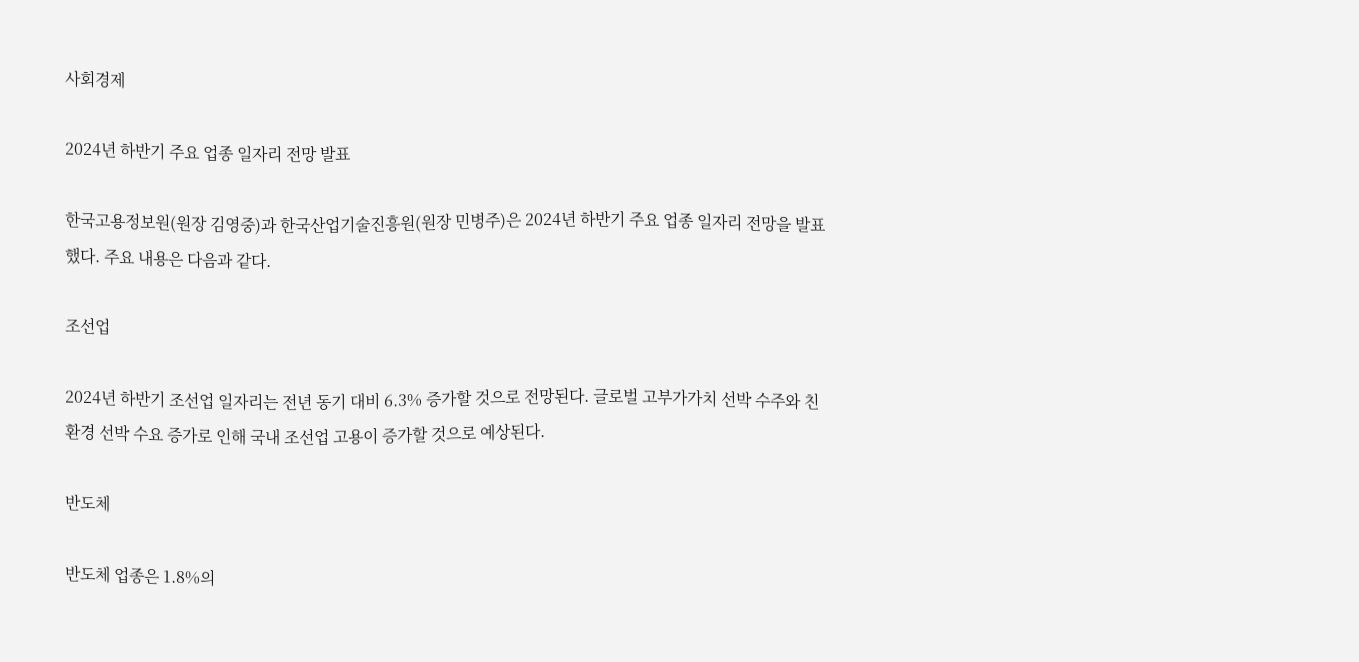사회경제

2024년 하반기 주요 업종 일자리 전망 발표

한국고용정보원(원장 김영중)과 한국산업기술진흥원(원장 민병주)은 2024년 하반기 주요 업종 일자리 전망을 발표했다. 주요 내용은 다음과 같다.

조선업

2024년 하반기 조선업 일자리는 전년 동기 대비 6.3% 증가할 것으로 전망된다. 글로벌 고부가가치 선박 수주와 친환경 선박 수요 증가로 인해 국내 조선업 고용이 증가할 것으로 예상된다.

반도체

반도체 업종은 1.8%의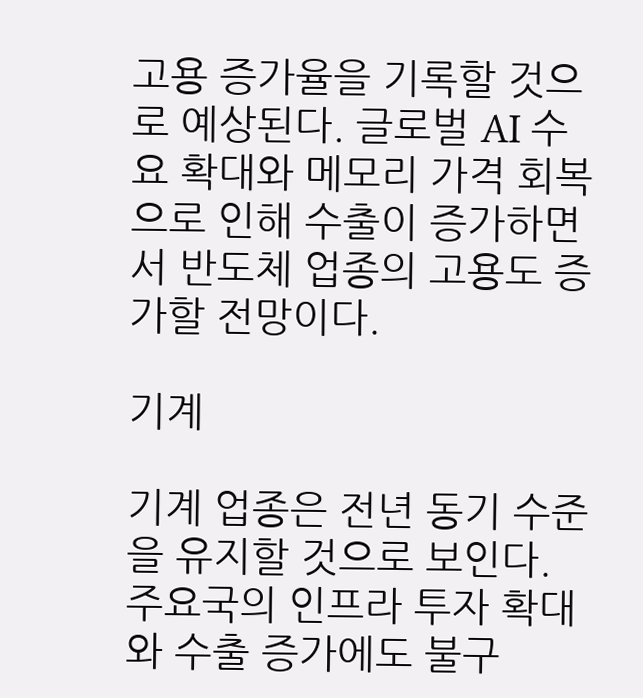고용 증가율을 기록할 것으로 예상된다. 글로벌 AI 수요 확대와 메모리 가격 회복으로 인해 수출이 증가하면서 반도체 업종의 고용도 증가할 전망이다.

기계

기계 업종은 전년 동기 수준을 유지할 것으로 보인다. 주요국의 인프라 투자 확대와 수출 증가에도 불구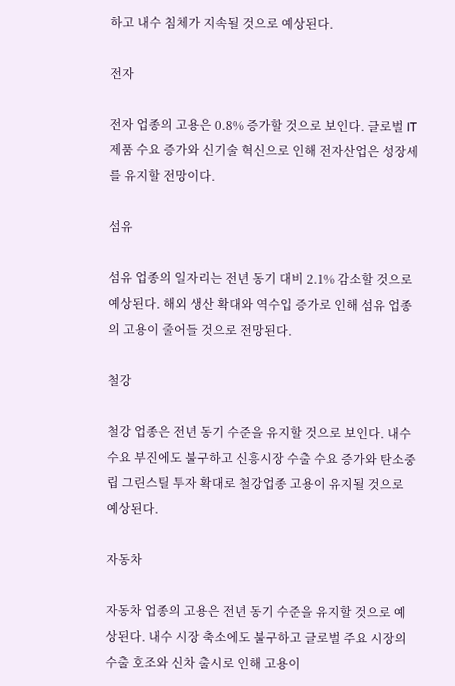하고 내수 침체가 지속될 것으로 예상된다.

전자

전자 업종의 고용은 0.8% 증가할 것으로 보인다. 글로벌 IT 제품 수요 증가와 신기술 혁신으로 인해 전자산업은 성장세를 유지할 전망이다.

섬유

섬유 업종의 일자리는 전년 동기 대비 2.1% 감소할 것으로 예상된다. 해외 생산 확대와 역수입 증가로 인해 섬유 업종의 고용이 줄어들 것으로 전망된다.

철강

철강 업종은 전년 동기 수준을 유지할 것으로 보인다. 내수 수요 부진에도 불구하고 신흥시장 수출 수요 증가와 탄소중립 그린스틸 투자 확대로 철강업종 고용이 유지될 것으로 예상된다.

자동차

자동차 업종의 고용은 전년 동기 수준을 유지할 것으로 예상된다. 내수 시장 축소에도 불구하고 글로벌 주요 시장의 수출 호조와 신차 출시로 인해 고용이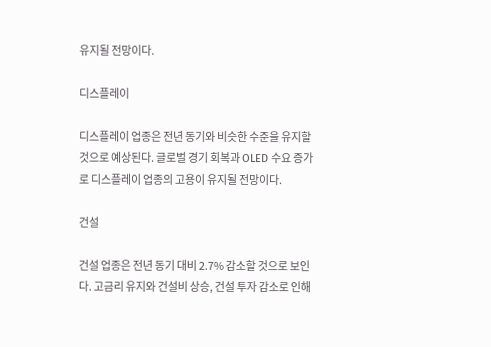유지될 전망이다.

디스플레이

디스플레이 업종은 전년 동기와 비슷한 수준을 유지할 것으로 예상된다. 글로벌 경기 회복과 OLED 수요 증가로 디스플레이 업종의 고용이 유지될 전망이다.

건설

건설 업종은 전년 동기 대비 2.7% 감소할 것으로 보인다. 고금리 유지와 건설비 상승, 건설 투자 감소로 인해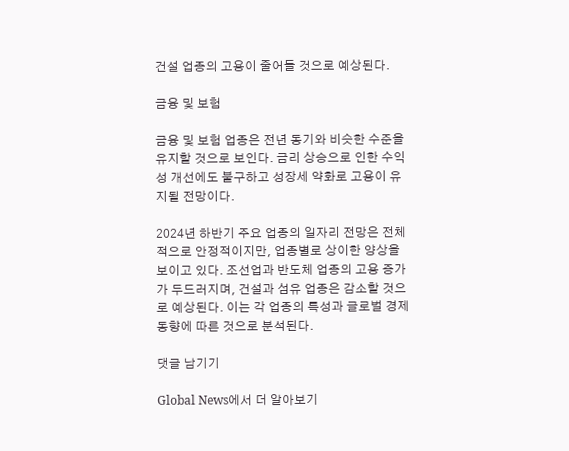건설 업종의 고용이 줄어들 것으로 예상된다.

금융 및 보험

금융 및 보험 업종은 전년 동기와 비슷한 수준을 유지할 것으로 보인다. 금리 상승으로 인한 수익성 개선에도 불구하고 성장세 약화로 고용이 유지될 전망이다.

2024년 하반기 주요 업종의 일자리 전망은 전체적으로 안정적이지만, 업종별로 상이한 양상을 보이고 있다. 조선업과 반도체 업종의 고용 증가가 두드러지며, 건설과 섬유 업종은 감소할 것으로 예상된다. 이는 각 업종의 특성과 글로벌 경제 동향에 따른 것으로 분석된다.

댓글 남기기

Global News에서 더 알아보기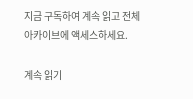지금 구독하여 계속 읽고 전체 아카이브에 액세스하세요.

계속 읽기